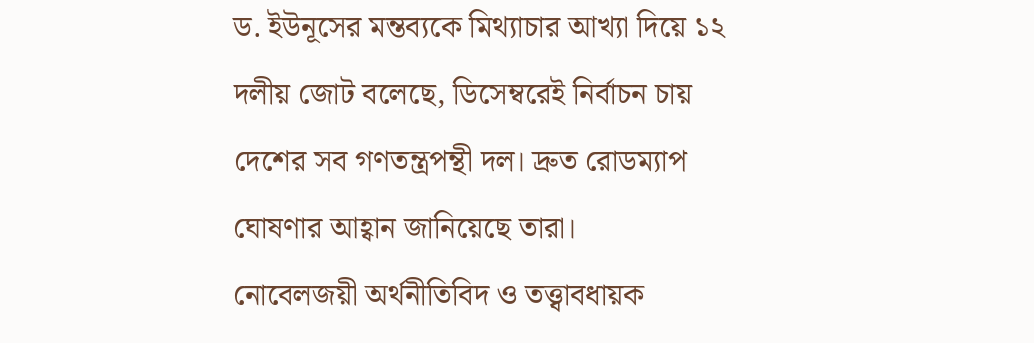ড. ইউনূসের মন্তব্যকে মিথ্যাচার আখ্যা দিয়ে ১২ দলীয় জোট বলেছে, ডিসেম্বরেই নির্বাচন চায় দেশের সব গণতন্ত্রপন্থী দল। দ্রুত রোডম্যাপ ঘোষণার আহ্বান জানিয়েছে তারা।
নোবেলজয়ী অর্থনীতিবিদ ও তত্ত্বাবধায়ক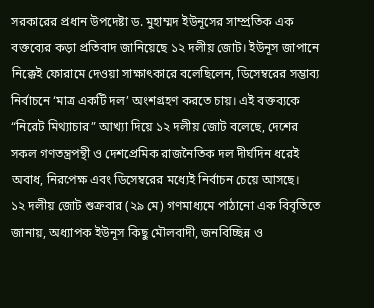সরকারের প্রধান উপদেষ্টা ড. মুহাম্মদ ইউনূসের সাম্প্রতিক এক বক্তব্যের কড়া প্রতিবাদ জানিয়েছে ১২ দলীয় জোট। ইউনূস জাপানে নিক্কেই ফোরামে দেওয়া সাক্ষাৎকারে বলেছিলেন, ডিসেম্বরের সম্ভাব্য নির্বাচনে ‘মাত্র একটি দল’ অংশগ্রহণ করতে চায়। এই বক্তব্যকে “নিরেট মিথ্যাচার” আখ্যা দিয়ে ১২ দলীয় জোট বলেছে, দেশের সকল গণতন্ত্রপন্থী ও দেশপ্রেমিক রাজনৈতিক দল দীর্ঘদিন ধরেই অবাধ, নিরপেক্ষ এবং ডিসেম্বরের মধ্যেই নির্বাচন চেয়ে আসছে।
১২ দলীয় জোট শুক্রবার (২৯ মে) গণমাধ্যমে পাঠানো এক বিবৃতিতে জানায়, অধ্যাপক ইউনূস কিছু মৌলবাদী, জনবিচ্ছিন্ন ও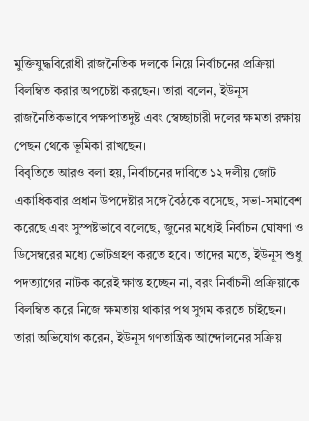মুক্তিযুদ্ধবিরোধী রাজনৈতিক দলকে নিয়ে নির্বাচনের প্রক্রিয়া বিলম্বিত করার অপচেষ্টা করছেন। তারা বলেন, ইউনূস রাজনৈতিকভাবে পক্ষপাতদুষ্ট এবং স্বেচ্ছাচারী দলের ক্ষমতা রক্ষায় পেছন থেকে ভূমিকা রাখছেন।
বিবৃতিতে আরও বলা হয়, নির্বাচনের দাবিতে ১২ দলীয় জোট একাধিকবার প্রধান উপদেষ্টার সঙ্গে বৈঠকে বসেছে, সভা-সমাবেশ করেছে এবং সুস্পষ্টভাবে বলেছে, জুনের মধ্যেই নির্বাচন ঘোষণা ও ডিসেম্বরের মধ্যে ভোটগ্রহণ করতে হবে। তাদের মতে, ইউনূস শুধু পদত্যাগের নাটক করেই ক্ষান্ত হচ্ছেন না, বরং নির্বাচনী প্রক্রিয়াকে বিলম্বিত করে নিজে ক্ষমতায় থাকার পথ সুগম করতে চাইছেন।
তারা অভিযোগ করেন, ইউনূস গণতান্ত্রিক আন্দোলনের সক্রিয়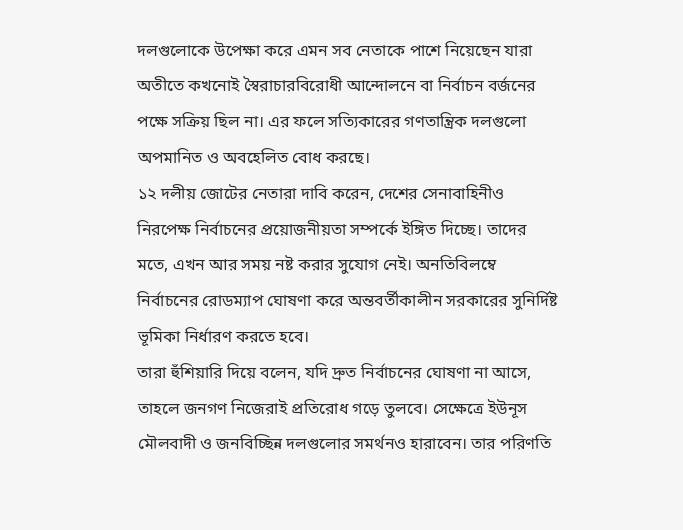দলগুলোকে উপেক্ষা করে এমন সব নেতাকে পাশে নিয়েছেন যারা অতীতে কখনোই স্বৈরাচারবিরোধী আন্দোলনে বা নির্বাচন বর্জনের পক্ষে সক্রিয় ছিল না। এর ফলে সত্যিকারের গণতান্ত্রিক দলগুলো অপমানিত ও অবহেলিত বোধ করছে।
১২ দলীয় জোটের নেতারা দাবি করেন, দেশের সেনাবাহিনীও নিরপেক্ষ নির্বাচনের প্রয়োজনীয়তা সম্পর্কে ইঙ্গিত দিচ্ছে। তাদের মতে, এখন আর সময় নষ্ট করার সুযোগ নেই। অনতিবিলম্বে নির্বাচনের রোডম্যাপ ঘোষণা করে অন্তবর্তীকালীন সরকারের সুনির্দিষ্ট ভূমিকা নির্ধারণ করতে হবে।
তারা হুঁশিয়ারি দিয়ে বলেন, যদি দ্রুত নির্বাচনের ঘোষণা না আসে, তাহলে জনগণ নিজেরাই প্রতিরোধ গড়ে তুলবে। সেক্ষেত্রে ইউনূস মৌলবাদী ও জনবিচ্ছিন্ন দলগুলোর সমর্থনও হারাবেন। তার পরিণতি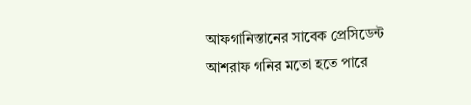আফগানিস্তানের সাবেক প্রেসিডেন্ট আশরাফ গনির মতো হতে পারে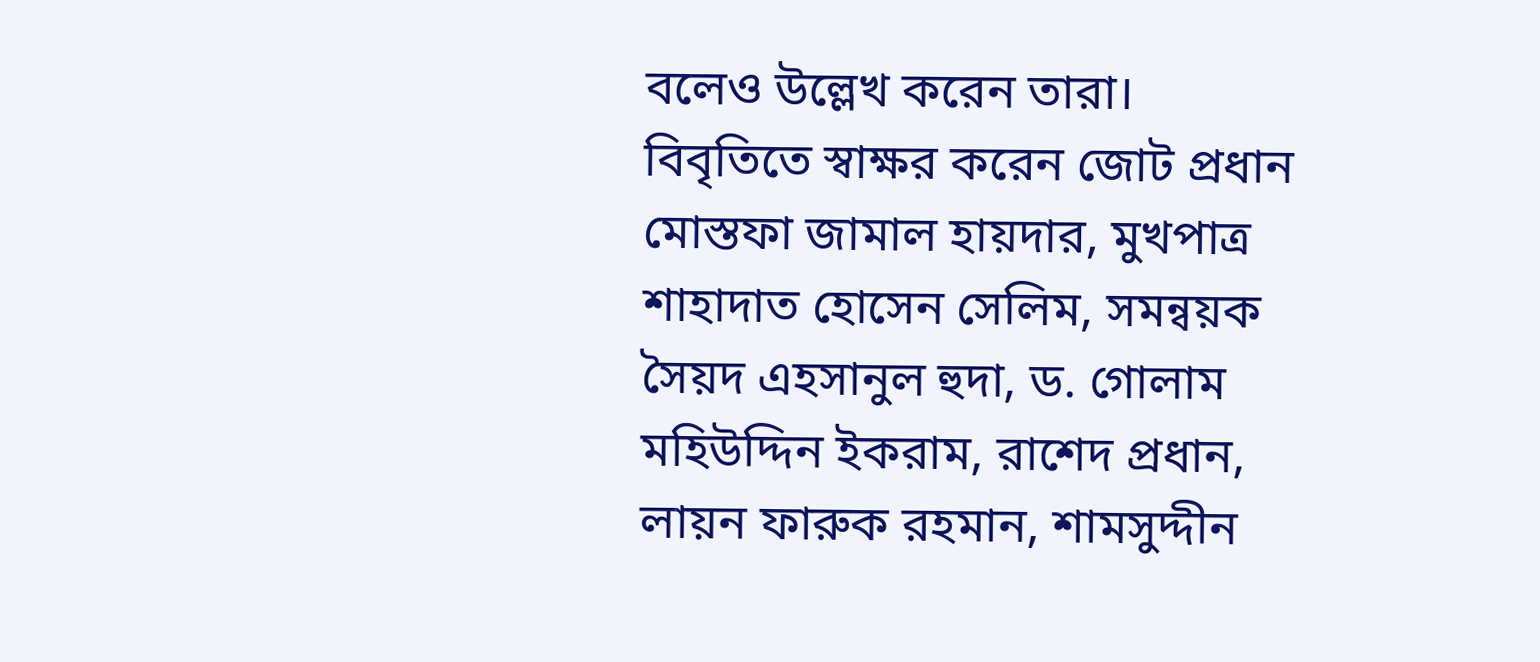বলেও উল্লেখ করেন তারা।
বিবৃতিতে স্বাক্ষর করেন জোট প্রধান মোস্তফা জামাল হায়দার, মুখপাত্র শাহাদাত হোসেন সেলিম, সমন্বয়ক সৈয়দ এহসানুল হুদা, ড. গোলাম মহিউদ্দিন ইকরাম, রাশেদ প্রধান, লায়ন ফারুক রহমান, শামসুদ্দীন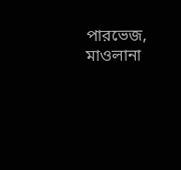পারভেজ, মাওলানা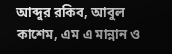আব্দুর রকিব, আবুল কাশেম, এম এ মান্নান ও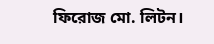ফিরোজ মো. লিটন।